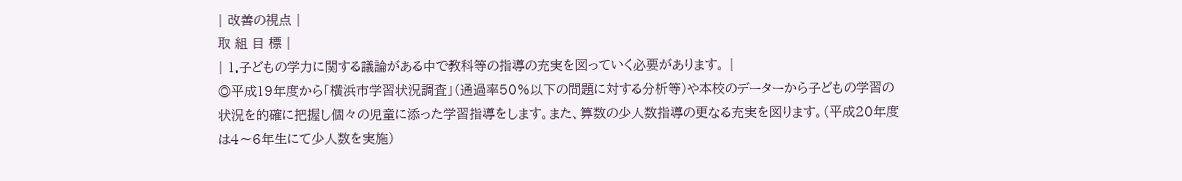| 改善の視点 |
取 組 目 標 |
| 1.子どもの学力に関する議論がある中で教科等の指導の充実を図っていく必要があります。 |
◎平成19年度から「横浜市学習状況調査」(通過率50%以下の問題に対する分析等)や本校のデーターから子どもの学習の状況を的確に把握し個々の児童に添った学習指導をします。また、算数の少人数指導の更なる充実を図ります。(平成20年度は4〜6年生にて少人数を実施)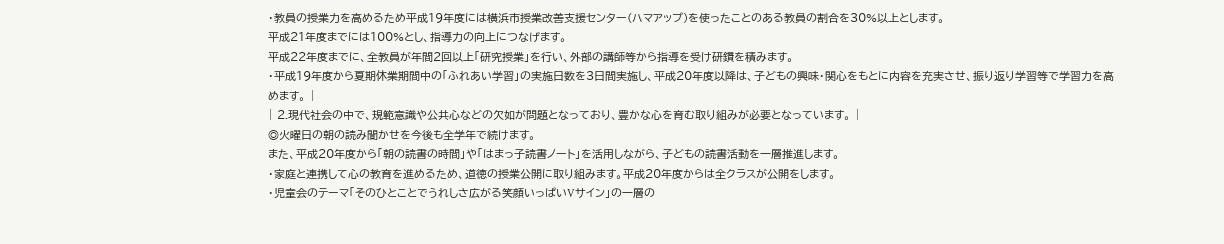・教員の授業力を高めるため平成19年度には横浜市授業改善支援センター(ハマアップ)を使ったことのある教員の割合を30%以上とします。
平成21年度までには100%とし、指導力の向上につなげます。
平成22年度までに、全教員が年間2回以上「研究授業」を行い、外部の講師等から指導を受け研鑽を積みます。
・平成19年度から夏期休業期間中の「ふれあい学習」の実施日数を3日間実施し、平成20年度以降は、子どもの興味・関心をもとに内容を充実させ、振り返り学習等で学習力を高めます。 |
| 2.現代社会の中で、規範意識や公共心などの欠如が問題となっており、豊かな心を育む取り組みが必要となっています。 |
◎火曜日の朝の読み聞かせを今後も全学年で続けます。
また、平成20年度から「朝の読書の時間」や「はまっ子読書ノート」を活用しながら、子どもの読書活動を一層推進します。
・家庭と連携して心の教育を進めるため、道徳の授業公開に取り組みます。平成20年度からは全クラスが公開をします。
・児童会のテーマ「そのひとことでうれしさ広がる笑顔いっぱいVサイン」の一層の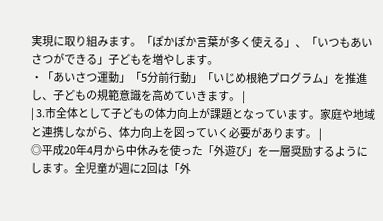実現に取り組みます。「ぽかぽか言葉が多く使える」、「いつもあいさつができる」子どもを増やします。
・「あいさつ運動」「5分前行動」「いじめ根絶プログラム」を推進し、子どもの規範意識を高めていきます。 |
| 3.市全体として子どもの体力向上が課題となっています。家庭や地域と連携しながら、体力向上を図っていく必要があります。 |
◎平成20年4月から中休みを使った「外遊び」を一層奨励するようにします。全児童が週に2回は「外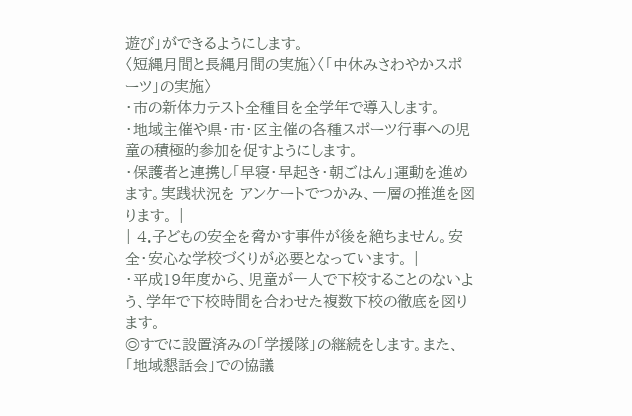遊び」ができるようにします。
〈短縄月間と長縄月間の実施〉〈「中休みさわやかスポーツ」の実施〉
・市の新体力テスト全種目を全学年で導入します。
・地域主催や県・市・区主催の各種スポーツ行事への児童の積極的参加を促すようにします。
・保護者と連携し「早寝・早起き・朝ごはん」運動を進めます。実践状況を アンケートでつかみ、一層の推進を図ります。 |
| 4.子どもの安全を脅かす事件が後を絶ちません。安全・安心な学校づくりが必要となっています。 |
・平成19年度から、児童が一人で下校することのないよう、学年で下校時間を合わせた複数下校の徹底を図ります。
◎すでに設置済みの「学援隊」の継続をします。また、「地域懇話会」での協議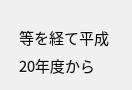等を経て平成20年度から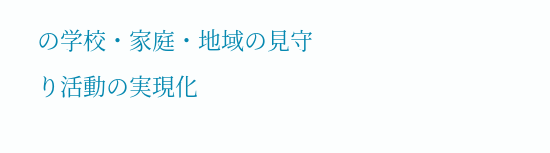の学校・家庭・地域の見守り活動の実現化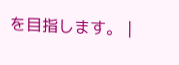を目指します。 |